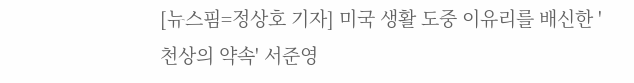[뉴스핌=정상호 기자] 미국 생활 도중 이유리를 배신한 '천상의 약속' 서준영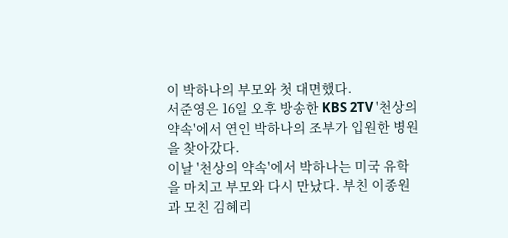이 박하나의 부모와 첫 대면했다.
서준영은 16일 오후 방송한 KBS 2TV '천상의 약속'에서 연인 박하나의 조부가 입원한 병원을 찾아갔다.
이날 '천상의 약속'에서 박하나는 미국 유학을 마치고 부모와 다시 만났다. 부친 이종원과 모친 김혜리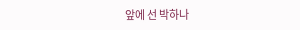앞에 선 박하나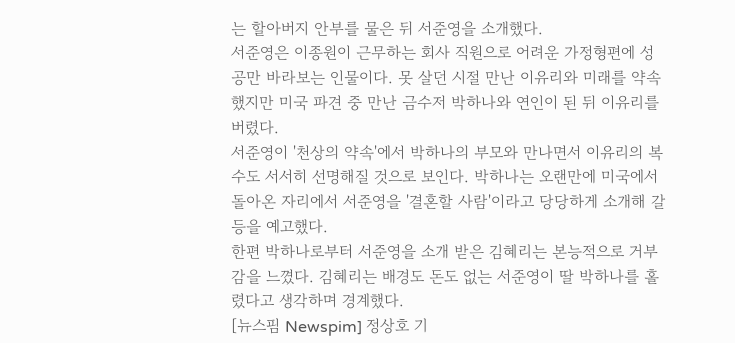는 할아버지 안부를 물은 뒤 서준영을 소개했다.
서준영은 이종원이 근무하는 회사 직원으로 어려운 가정형편에 성공만 바라보는 인물이다. 못 살던 시절 만난 이유리와 미래를 약속했지만 미국 파견 중 만난 금수저 박하나와 연인이 된 뒤 이유리를 버렸다.
서준영이 '천상의 약속'에서 박하나의 부모와 만나면서 이유리의 복수도 서서히 선명해질 것으로 보인다. 박하나는 오랜만에 미국에서 돌아온 자리에서 서준영을 '결혼할 사람'이라고 당당하게 소개해 갈등을 예고했다.
한편 박하나로부터 서준영을 소개 받은 김혜리는 본능적으로 거부감을 느꼈다. 김혜리는 배경도 돈도 없는 서준영이 딸 박하나를 홀렸다고 생각하며 경계했다.
[뉴스핌 Newspim] 정상호 기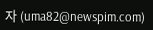자 (uma82@newspim.com)